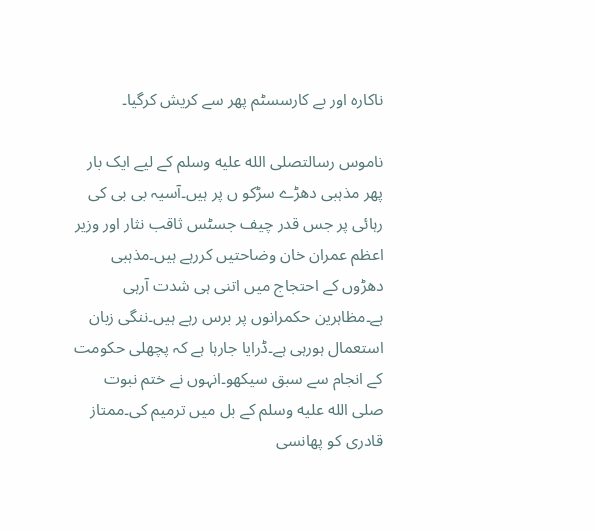ناکارہ اور بے کارسسٹم پھر سے کریش کرگیا۔

ناموس رسالتصلى الله عليه وسلم کے لیے ایک بار پھر مذہبی دھڑے سڑکو ں پر ہیں۔آسیہ بی بی کی رہائی پر جس قدر چیف جسٹس ثاقب نثار اور وزیر اعظم عمران خان وضاحتیں کررہے ہیں۔مذہبی دھڑوں کے احتجاج میں اتنی ہی شدت آرہی ہے۔مظاہرین حکمرانوں پر برس رہے ہیں۔ننگی زبان استعمال ہورہی ہے۔ڈرایا جارہا ہے کہ پچھلی حکومت کے انجام سے سبق سیکھو۔انہوں نے ختم نبوت صلى الله عليه وسلم کے بل میں ترمیم کی۔ممتاز قادری کو پھانسی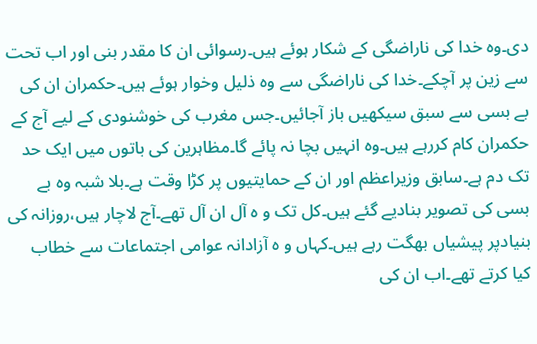دی۔وہ خدا کی ناراضگی کے شکار ہوئے ہیں۔رسوائی ان کا مقدر بنی اور اب تحت سے زین پر آچکے۔خدا کی ناراضگی سے وہ ذلیل وخوار ہوئے ہیں۔حکمران ان کی بے بسی سے سبق سیکھیں باز آجائیں۔جس مغرب کی خوشنودی کے لیے آج کے حکمران کام کررہے ہیں۔وہ انہیں بچا نہ پائے گا۔مظاہرین کی باتوں میں ایک حد تک دم ہے۔سابق وزیراعظم اور ان کے حمایتیوں پر کڑا وقت ہے۔بلا شبہ وہ بے بسی کی تصویر بنادیے گئے ہیں۔کل تک و ہ آل ان آل تھے۔آج لاچار ہیں،روزانہ کی بنیادپر پیشیاں بھگت رہے ہیں۔کہاں و ہ آزادانہ عوامی اجتماعات سے خطاب کیا کرتے تھے۔اب ان کی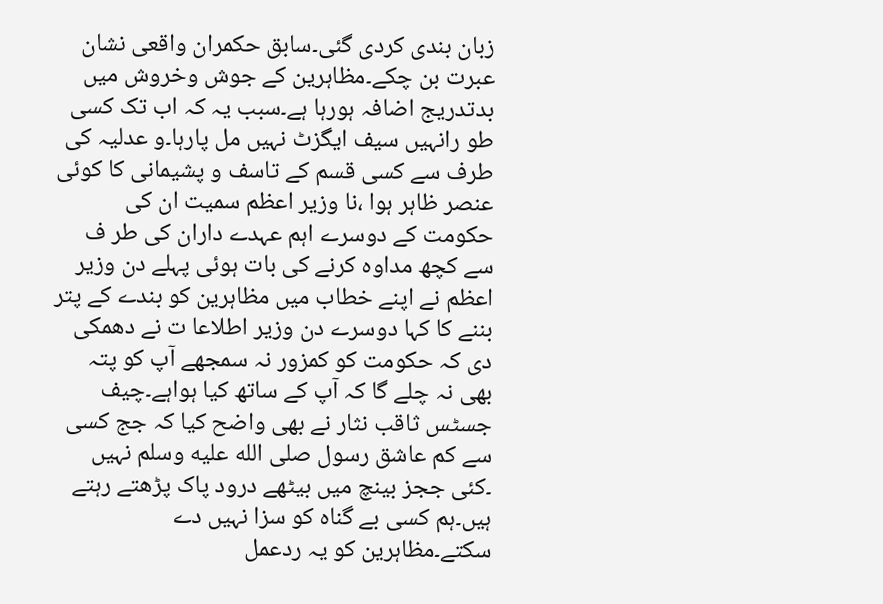زبان بندی کردی گئی۔سابق حکمران واقعی نشان عبرت بن چکے۔مظاہرین کے جوش وخروش میں بدتدریج اضافہ ہورہا ہے۔سبب یہ کہ اب تک کسی طو رانہیں سیف ایگزٹ نہیں مل پارہا۔و عدلیہ کی طرف سے کسی قسم کے تاسف و پشیمانی کا کوئی عنصر ظاہر ہوا ،نا وزیر اعظم سمیت ان کی حکومت کے دوسرے اہم عہدے داران کی طر ف سے کچھ مداوہ کرنے کی بات ہوئی پہلے دن وزیر اعظم نے اپنے خطاب میں مظاہرین کو بندے کے پتر بننے کا کہا دوسرے دن وزیر اطلاعا ت نے دھمکی دی کہ حکومت کو کمزور نہ سمجھے آپ کو پتہ بھی نہ چلے گا کہ آپ کے ساتھ کیا ہواہے۔چیف جسٹس ثاقب نثار نے بھی واضح کیا کہ جج کسی سے کم عاشق رسول صلى الله عليه وسلم نہیں ۔کئی ججز بینچ میں بیٹھے درود پاک پڑھتے رہتے ہیں۔ہم کسی بے گناہ کو سزا نہیں دے سکتے۔مظاہرین کو یہ ردعمل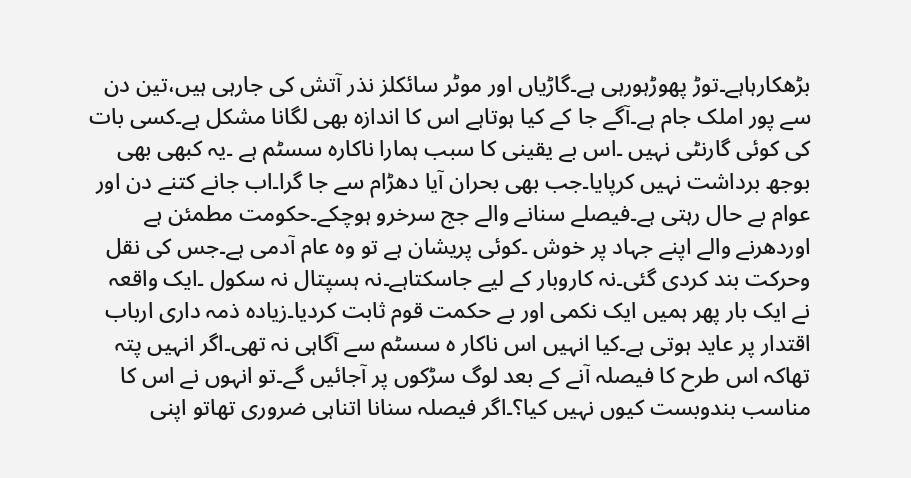بڑھکارہاہے۔توڑ پھوڑہورہی ہے۔گاڑیاں اور موٹر سائکلز نذر آتش کی جارہی ہیں،تین دن سے پور املک جام ہے۔آگے جا کے کیا ہوتاہے اس کا اندازہ بھی لگانا مشکل ہے۔کسی بات کی کوئی گارنٹی نہیں ۔اس بے یقینی کا سبب ہمارا ناکارہ سسٹم ہے ۔یہ کبھی بھی بوجھ برداشت نہیں کرپایا۔جب بھی بحران آیا دھڑام سے جا گرا۔اب جانے کتنے دن اور عوام بے حال رہتی ہے۔فیصلے سنانے والے جج سرخرو ہوچکے۔حکومت مطمئن ہے اوردھرنے والے اپنے جہاد پر خوش ۔کوئی پریشان ہے تو وہ عام آدمی ہے۔جس کی نقل وحرکت بند کردی گئی۔نہ کاروبار کے لیے جاسکتاہے۔نہ ہسپتال نہ سکول ۔ایک واقعہ نے ایک بار پھر ہمیں ایک نکمی اور بے حکمت قوم ثابت کردیا۔زیادہ ذمہ داری ارباب اقتدار پر عاید ہوتی ہے۔کیا انہیں اس ناکار ہ سسٹم سے آگاہی نہ تھی۔اگر انہیں پتہ تھاکہ اس طرح کا فیصلہ آنے کے بعد لوگ سڑکوں پر آجائیں گے۔تو انہوں نے اس کا مناسب بندوبست کیوں نہیں کیا؟۔اگر فیصلہ سنانا اتناہی ضروری تھاتو اپنی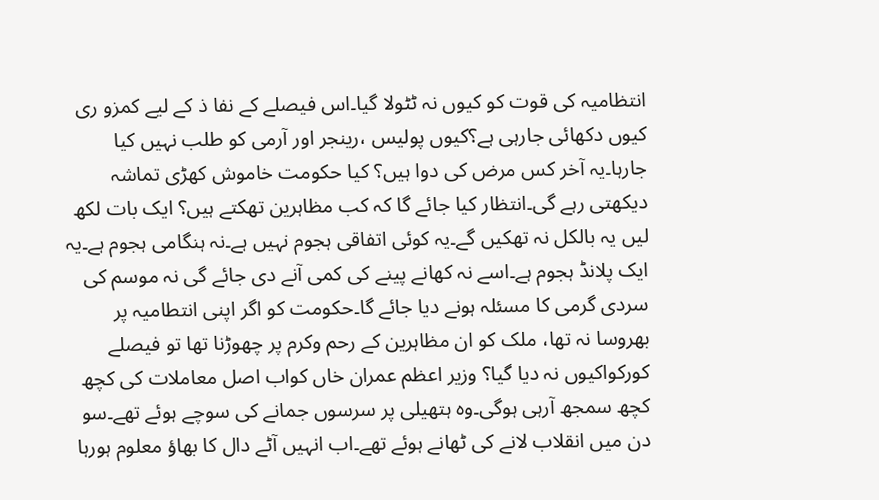انتظامیہ کی قوت کو کیوں نہ ٹٹولا گیا۔اس فیصلے کے نفا ذ کے لیے کمزو ری کیوں دکھائی جارہی ہے؟کیوں پولیس ،رینجر اور آرمی کو طلب نہیں کیا جارہا۔یہ آخر کس مرض کی دوا ہیں؟ کیا حکومت خاموش کھڑی تماشہ دیکھتی رہے گی۔انتظار کیا جائے گا کہ کب مظاہرین تھکتے ہیں؟ ایک بات لکھ لیں یہ بالکل نہ تھکیں گے۔یہ کوئی اتفاقی ہجوم نہیں ہے۔نہ ہنگامی ہجوم ہے۔یہ ایک پلانڈ ہجوم ہے۔اسے نہ کھانے پینے کی کمی آنے دی جائے گی نہ موسم کی سردی گرمی کا مسئلہ ہونے دیا جائے گا۔حکومت کو اگر اپنی انتطامیہ پر بھروسا نہ تھا، ملک کو ان مظاہرین کے رحم وکرم پر چھوڑنا تھا تو فیصلے کورکواکیوں نہ دیا گیا؟ وزیر اعظم عمران خاں کواب اصل معاملات کی کچھ کچھ سمجھ آرہی ہوگی۔وہ ہتھیلی پر سرسوں جمانے کی سوچے ہوئے تھے۔سو دن میں انقلاب لانے کی ٹھانے ہوئے تھے۔اب انہیں آٹے دال کا بھاؤ معلوم ہورہا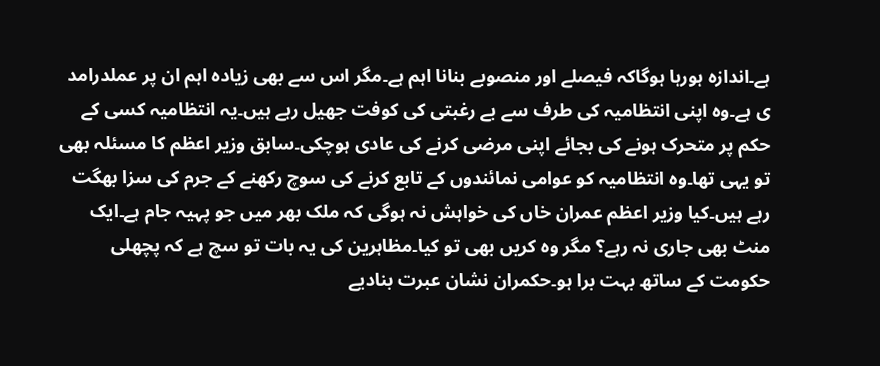ہے۔اندازہ ہورہا ہوگاکہ فیصلے اور منصوبے بنانا اہم ہے۔مگر اس سے بھی زیادہ اہم ان پر عملدرامد ی ہے۔وہ اپنی انتظامیہ کی طرف سے بے رغبتی کی کوفت جھیل رہے ہیں۔یہ انتظامیہ کسی کے حکم پر متحرک ہونے کی بجائے اپنی مرضی کرنے کی عادی ہوچکی۔سابق وزیر اعظم کا مسئلہ بھی تو یہی تھا۔وہ انتظامیہ کو عوامی نمائندوں کے تابع کرنے کی سوچ رکھنے کے جرم کی سزا بھگت رہے ہیں۔کیا وزیر اعظم عمران خاں کی خواہش نہ ہوگی کہ ملک بھر میں جو پہیہ جام ہے۔ایک منٹ بھی جاری نہ رہے؟ مگر وہ کریں بھی تو کیا۔مظاہرین کی یہ بات تو سچ ہے کہ پچھلی حکومت کے ساتھ بہت برا ہو۔حکمران نشان عبرت بنادیے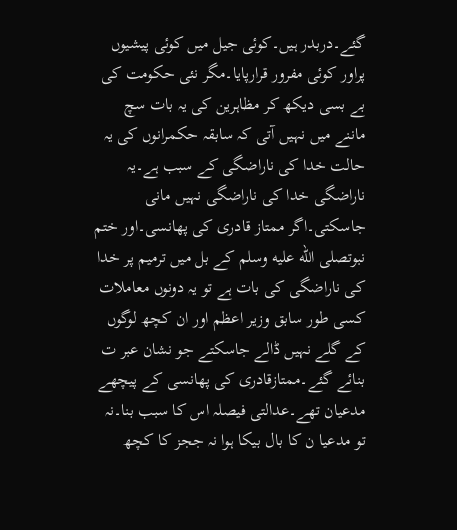گئے۔دربدر ہیں۔کوئی جیل میں کوئی پیشیوں پراور کوئی مفرور قرارپایا۔مگر نئی حکومت کی بے بسی دیکھ کر مظاہرین کی یہ بات سچ ماننے میں نہیں آتی کہ سابقہ حکمرانوں کی یہ حالت خدا کی ناراضگی کے سبب ہے۔یہ ناراضگی خدا کی ناراضگی نہیں مانی جاسکتی۔اگر ممتاز قادری کی پھانسی۔اور ختم نبوتصلى الله عليه وسلم کے بل میں ترمیم پر خدا کی ناراضگی کی بات ہے تو یہ دونوں معاملات کسی طور سابق وزیر اعظم اور ان کچھ لوگوں کے گلے نہیں ڈالے جاسکتے جو نشان عبر ت بنائے گئے۔ممتازقادری کی پھانسی کے پیچھے مدعیان تھے۔عدالتی فیصلہ اس کا سبب بنا۔نہ تو مدعیا ن کا بال بیکا ہوا نہ ججز کا کچھ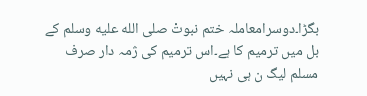بگڑا۔دوسرامعاملہ ختم نبوتْ صلى الله عليه وسلم کے بل میں ترمیم کا ہے۔اس ترمیم کی ژمہ دار صرف مسلم لیگ ن ہی نہیں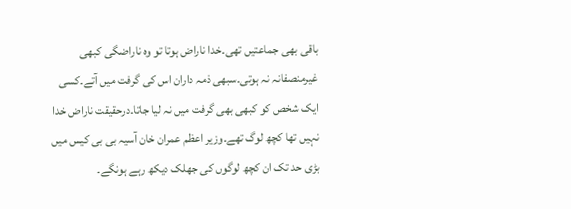باقی بھی جماعتیں تھی۔خدا ناراض ہوتا تو وہ ناراضگی کبھی غیرمنصفانہ نہ ہوتی۔سبھی ذمہ داران اس کی گرفت میں آتے۔کسی ایک شخص کو کبھی بھی گرفت میں نہ لیا جاتا۔درحقیقت ناراض خدا نہیں تھا کچھ لوگ تھے۔وزیر اعظم عمران خان آسیہ بی بی کیس میں بڑی حد تک ان کچھ لوگوں کی جھلک دیکھ رہے ہونگے۔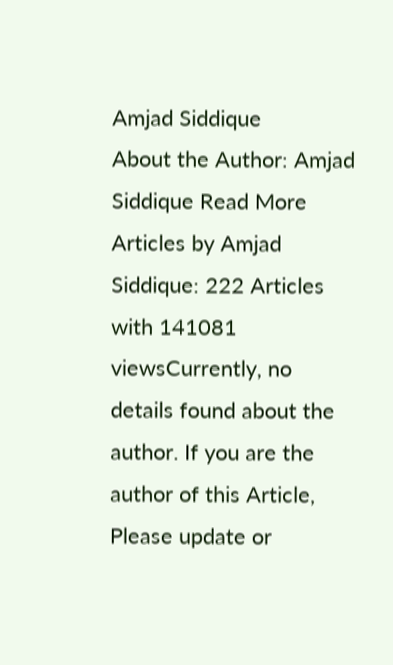Amjad Siddique
About the Author: Amjad Siddique Read More Articles by Amjad Siddique: 222 Articles with 141081 viewsCurrently, no details found about the author. If you are the author of this Article, Please update or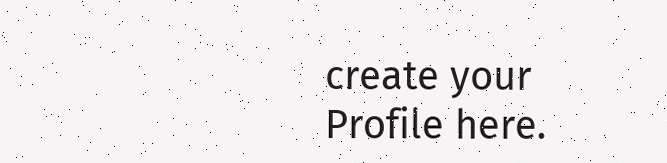create your Profile here.